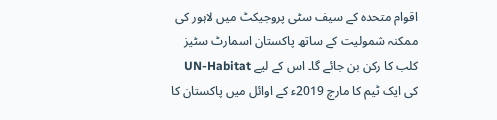اقوام متحدہ کے سیف سٹی پروجیکٹ میں لاہور کی ممکنہ شمولیت کے ساتھ پاکستان اسمارٹ سٹیز کلب کا رکن بن جائے گا۔ اس کے لیے UN-Habitat کی ایک ٹیم کا مارچ 2019ء کے اوائل میں پاکستان کا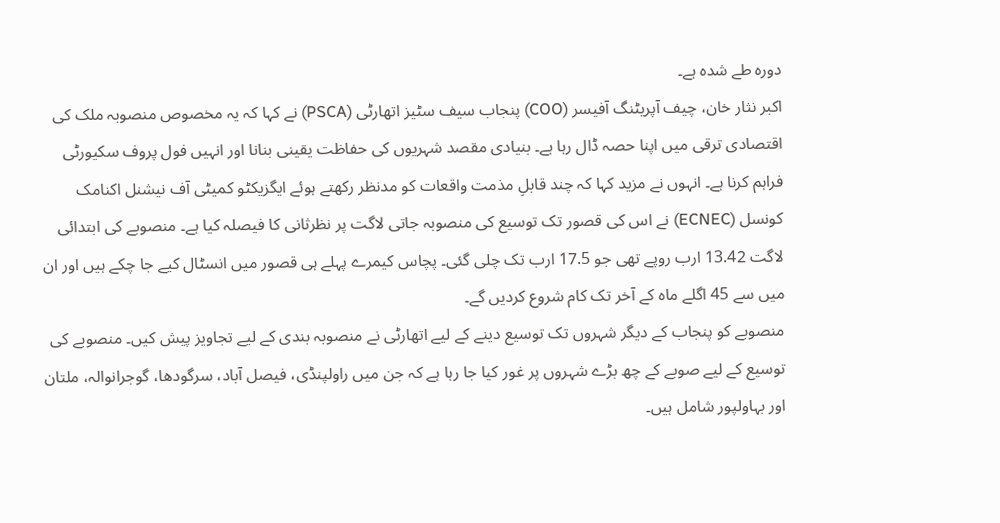دورہ طے شدہ ہے۔
اکبر نثار خان، چیف آپریٹنگ آفیسر (COO) پنجاب سیف سٹیز اتھارٹی (PSCA) نے کہا کہ یہ مخصوص منصوبہ ملک کی اقتصادی ترقی میں اپنا حصہ ڈال رہا ہے۔ بنیادی مقصد شہریوں کی حفاظت یقینی بنانا اور انہیں فول پروف سکیورٹی فراہم کرنا ہے۔ انہوں نے مزید کہا کہ چند قابلِ مذمت واقعات کو مدنظر رکھتے ہوئے ایگزیکٹو کمیٹی آف نیشنل اکنامک کونسل (ECNEC) نے اس کی قصور تک توسیع کی منصوبہ جاتی لاگت پر نظرثانی کا فیصلہ کیا ہے۔ منصوبے کی ابتدائی لاگت 13.42 ارب روپے تھی جو 17.5 ارب تک چلی گئی۔ پچاس کیمرے پہلے ہی قصور میں انسٹال کیے جا چکے ہیں اور ان میں سے 45 اگلے ماہ کے آخر تک کام شروع کردیں گے۔
منصوبے کو پنجاب کے دیگر شہروں تک توسیع دینے کے لیے اتھارٹی نے منصوبہ بندی کے لیے تجاویز پیش کیں۔ منصوبے کی توسیع کے لیے صوبے کے چھ بڑے شہروں پر غور کیا جا رہا ہے کہ جن میں راولپنڈی، فیصل آباد، سرگودھا، گوجرانوالہ، ملتان اور بہاولپور شامل ہیں۔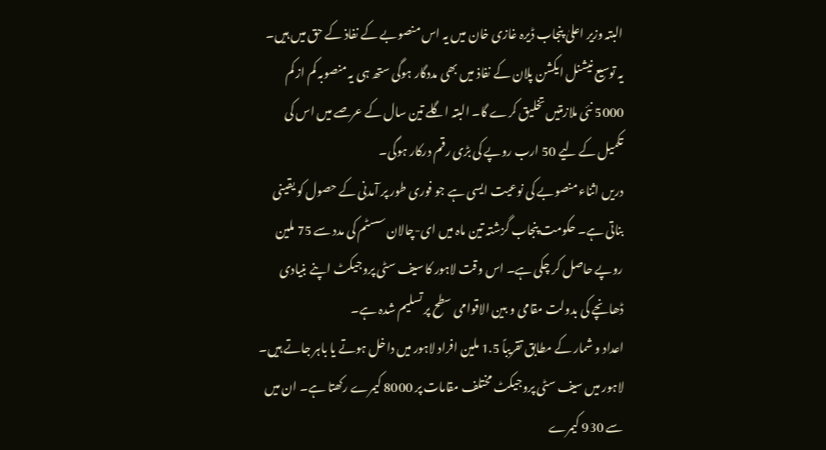البتہ وزیر اعلیٰ پنجاب ڈیرہ غازی خان میں یہ اس منصوبے کے نفاذ کے حق میں ہیں۔ یہ توسیع نیشنل ایکشن پلان کے نفاذ میں بھی مددگار ہوگی ستھ ہی یہ منصوبہ کم از کم 5000 نئی ملازمتیں تخلیق کرے گا۔ البتہ اگلے تین سال کے عرصے میں اس کی تکمیل کے لیے 50 ارب روپے کی بڑی رقم درکار ہوگی۔
دریں اثناء منصوبے کی نوعیت ایسی ہے جو فوری طور پر آمدنی کے حصول کو یقینی بناتی ہے۔ حکومت پنجاب گزشتہ تین ماہ میں ای-چالان سسٹم کی مدد سے 75 ملین روپے حاصل کر چکی ہے۔ اس وقت لاہور کا سیف سٹی پروجیکٹ اپنے بنیادی ڈھانچے کی بدولت مقامی و بین الاقوامی سطح پر تسلیم شدہ ہے۔
اعداد و شمار کے مطابق تقریباً 1.5 ملین افراد لاہور میں داخل ہوتے یا باہر جاتے ہیں۔ لاہور میں سیف سٹی پروجیکٹ مختلف مقامات پر 8000 کیمرے رکھتا ہے۔ ان میں سے 930 کیمرے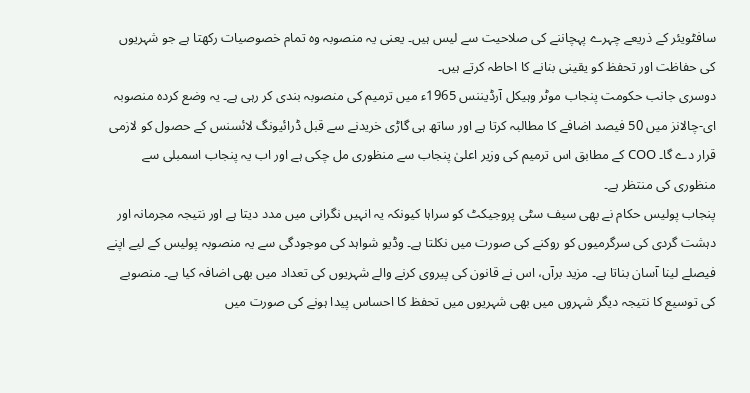سافٹویئر کے ذریعے چہرے پہچاننے کی صلاحیت سے لیس ہیں۔ یعنی یہ منصوبہ وہ تمام خصوصیات رکھتا ہے جو شہریوں کی حفاظت اور تحفظ کو یقینی بنانے کا احاطہ کرتے ہیں۔
دوسری جانب حکومت پنجاب موٹر وہیکل آرڈیننس 1965ء میں ترمیم کی منصوبہ بندی کر رہی ہے۔ یہ وضع کردہ منصوبہ ای-چالانز میں 50 فیصد اضافے کا مطالبہ کرتا ہے اور ساتھ ہی گاڑی خریدنے سے قبل ڈرائیونگ لائسنس کے حصول کو لازمی قرار دے گا۔ COO کے مطابق اس ترمیم کی وزیر اعلیٰ پنجاب سے منظوری مل چکی ہے اور اب یہ پنجاب اسمبلی سے منظوری کی منتظر ہے۔
پنجاب پولیس حکام نے بھی سیف سٹی پروجیکٹ کو سراہا کیونکہ یہ انہیں نگرانی میں مدد دیتا ہے اور نتیجہ مجرمانہ اور دہشت گردی کی سرگرمیوں کو روکنے کی صورت میں نکلتا ہے۔ وڈیو شواہد کی موجودگی سے یہ منصوبہ پولیس کے لیے اپنے فیصلے لینا آسان بناتا ہے۔ مزید برآں، اس نے قانون کی پیروی کرنے والے شہریوں کی تعداد میں بھی اضافہ کیا ہے۔ منصوبے کی توسیع کا نتیجہ دیگر شہروں میں بھی شہریوں میں تحفظ کا احساس پیدا ہونے کی صورت میں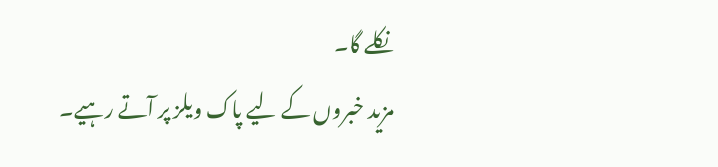نکلے گا۔
مزید خبروں کے لیے پاک ویلز پر آتے رہیے۔